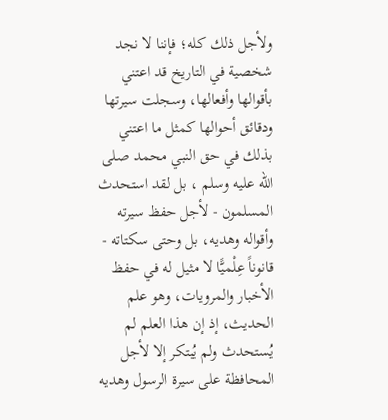ولأجل ذلك كله؛ فإننا لا نجد شخصية في التاريخ قد اعتني بأقوالها وأفعالها، وسجلت سيرتها ودقائق أحوالها كمثل ما اعتني بذلك في حق النبي محمد صلى الله عليه وسلم ، بل لقد استحدث المسلمون - لأجل حفظ سيرته وأقواله وهديه، بل وحتى سكتاته - قانوناً عِلْميًّا لا مثيل له في حفظ الأخبار والمرويات، وهو علم الحديث، إذ إن هذا العلم لم يُستحدث ولم يُبتكر إلا لأجل المحافظة على سيرة الرسول وهديه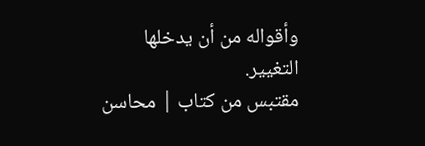وأقواله من أن يدخلها التغيير.
مقتبس من كتاب | محاسن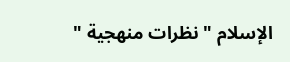الإسلام " نظرات منهجية "